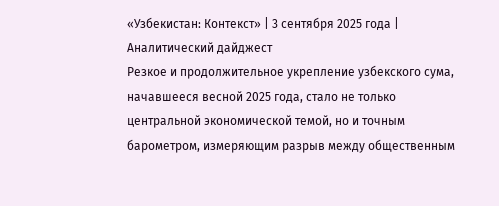«Узбекистан: Контекст» | 3 сентября 2025 года | Аналитический дайджест
Резкое и продолжительное укрепление узбекского сума, начавшееся весной 2025 года, стало не только центральной экономической темой, но и точным барометром, измеряющим разрыв между общественным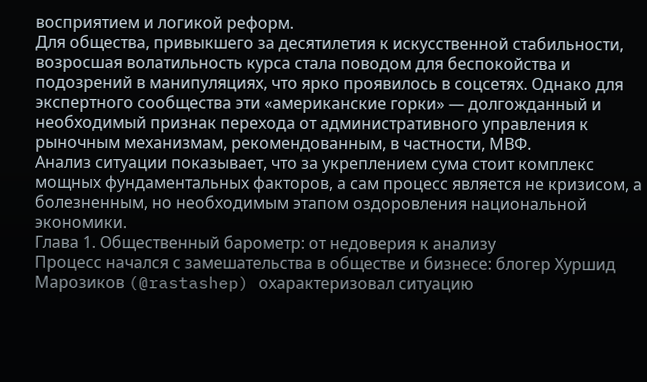восприятием и логикой реформ.
Для общества, привыкшего за десятилетия к искусственной стабильности, возросшая волатильность курса стала поводом для беспокойства и подозрений в манипуляциях, что ярко проявилось в соцсетях. Однако для экспертного сообщества эти «американские горки» — долгожданный и необходимый признак перехода от административного управления к рыночным механизмам, рекомендованным, в частности, МВФ.
Анализ ситуации показывает, что за укреплением сума стоит комплекс мощных фундаментальных факторов, а сам процесс является не кризисом, а болезненным, но необходимым этапом оздоровления национальной экономики.
Глава 1. Общественный барометр: от недоверия к анализу
Процесс начался с замешательства в обществе и бизнесе: блогер Хуршид Марозиков (@rastashep) охарактеризовал ситуацию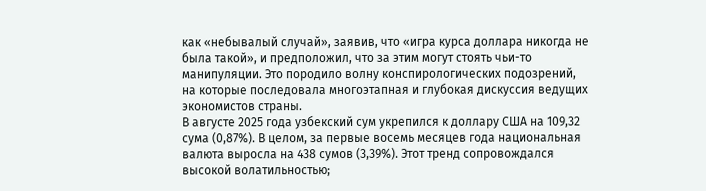как «небывалый случай», заявив, что «игра курса доллара никогда не была такой», и предположил, что за этим могут стоять чьи-то манипуляции. Это породило волну конспирологических подозрений, на которые последовала многоэтапная и глубокая дискуссия ведущих экономистов страны.
В августе 2025 года узбекский сум укрепился к доллару США на 109,32 сума (0,87%). В целом, за первые восемь месяцев года национальная валюта выросла на 438 сумов (3,39%). Этот тренд сопровождался высокой волатильностью;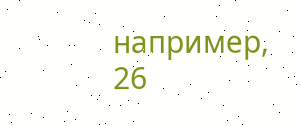например, 26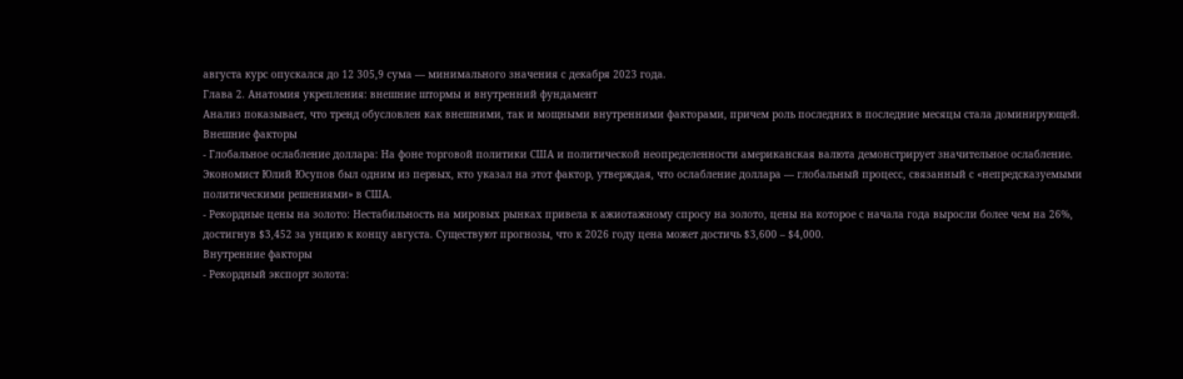августа курс опускался до 12 305,9 сума — минимального значения с декабря 2023 года.
Глава 2. Анатомия укрепления: внешние штормы и внутренний фундамент
Анализ показывает, что тренд обусловлен как внешними, так и мощными внутренними факторами, причем роль последних в последние месяцы стала доминирующей.
Внешние факторы
- Глобальное ослабление доллара: На фоне торговой политики США и политической неопределенности американская валюта демонстрирует значительное ослабление. Экономист Юлий Юсупов был одним из первых, кто указал на этот фактор, утверждая, что ослабление доллара — глобальный процесс, связанный с «непредсказуемыми политическими решениями» в США.
- Рекордные цены на золото: Нестабильность на мировых рынках привела к ажиотажному спросу на золото, цены на которое с начала года выросли более чем на 26%, достигнув $3,452 за унцию к концу августа. Существуют прогнозы, что к 2026 году цена может достичь $3,600 – $4,000.
Внутренние факторы
- Рекордный экспорт золота: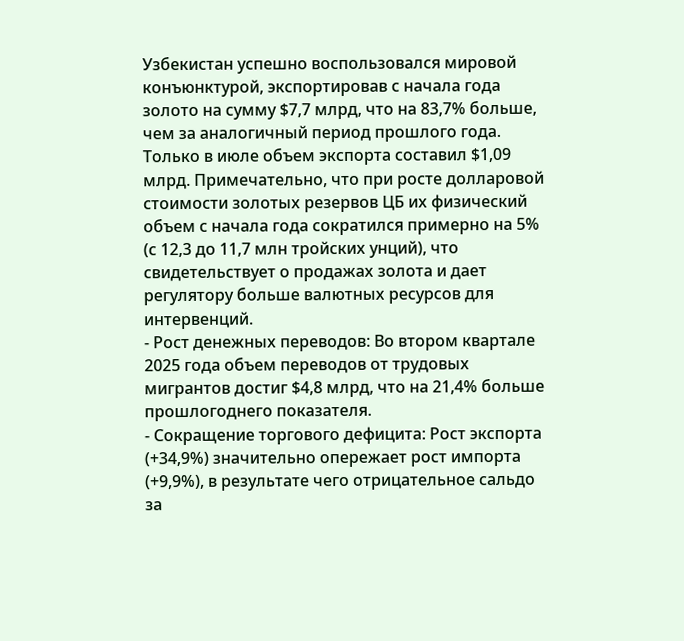Узбекистан успешно воспользовался мировой конъюнктурой, экспортировав с начала года золото на сумму $7,7 млрд, что на 83,7% больше, чем за аналогичный период прошлого года. Только в июле объем экспорта составил $1,09 млрд. Примечательно, что при росте долларовой стоимости золотых резервов ЦБ их физический объем с начала года сократился примерно на 5% (с 12,3 до 11,7 млн тройских унций), что свидетельствует о продажах золота и дает регулятору больше валютных ресурсов для интервенций.
- Рост денежных переводов: Во втором квартале 2025 года объем переводов от трудовых мигрантов достиг $4,8 млрд, что на 21,4% больше прошлогоднего показателя.
- Сокращение торгового дефицита: Рост экспорта (+34,9%) значительно опережает рост импорта (+9,9%), в результате чего отрицательное сальдо за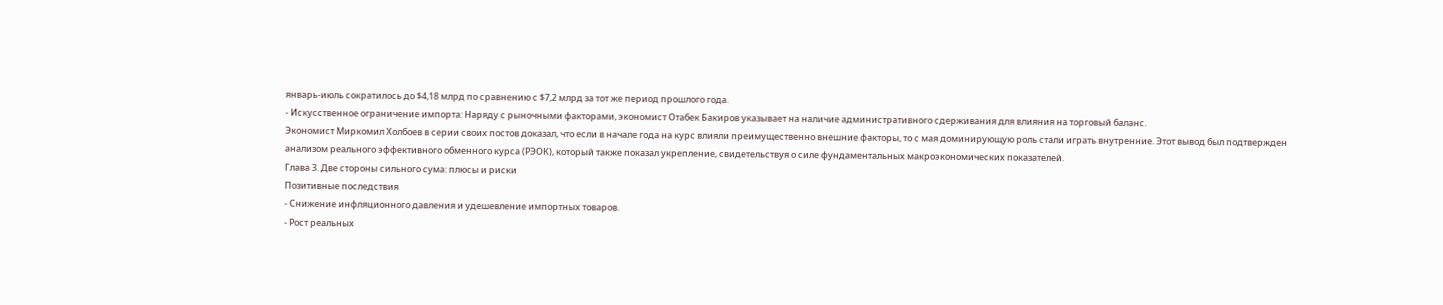январь-июль сократилось до $4,18 млрд по сравнению с $7,2 млрд за тот же период прошлого года.
- Искусственное ограничение импорта: Наряду с рыночными факторами, экономист Отабек Бакиров указывает на наличие административного сдерживания для влияния на торговый баланс.
Экономист Миркомил Холбоев в серии своих постов доказал, что если в начале года на курс влияли преимущественно внешние факторы, то с мая доминирующую роль стали играть внутренние. Этот вывод был подтвержден анализом реального эффективного обменного курса (РЭОК), который также показал укрепление, свидетельствуя о силе фундаментальных макроэкономических показателей.
Глава 3. Две стороны сильного сума: плюсы и риски
Позитивные последствия
- Снижение инфляционного давления и удешевление импортных товаров.
- Рост реальных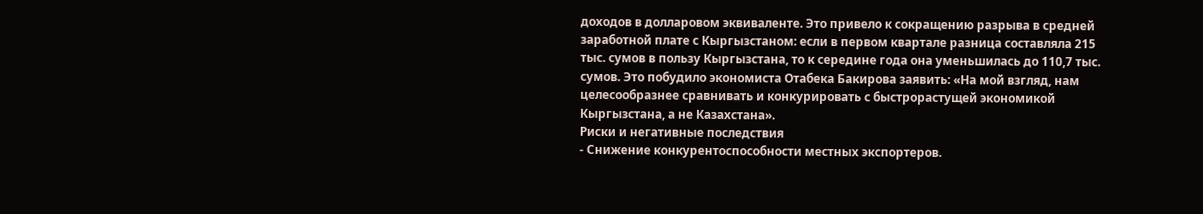доходов в долларовом эквиваленте. Это привело к сокращению разрыва в средней заработной плате с Кыргызстаном: если в первом квартале разница составляла 215 тыс. сумов в пользу Кыргызстана, то к середине года она уменьшилась до 110,7 тыс. сумов. Это побудило экономиста Отабека Бакирова заявить: «На мой взгляд, нам целесообразнее сравнивать и конкурировать с быстрорастущей экономикой Кыргызстана, а не Казахстана».
Риски и негативные последствия
- Снижение конкурентоспособности местных экспортеров.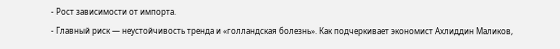- Рост зависимости от импорта.
- Главный риск — неустойчивость тренда и «голландская болезнь». Как подчеркивает экономист Ахлиддин Маликов,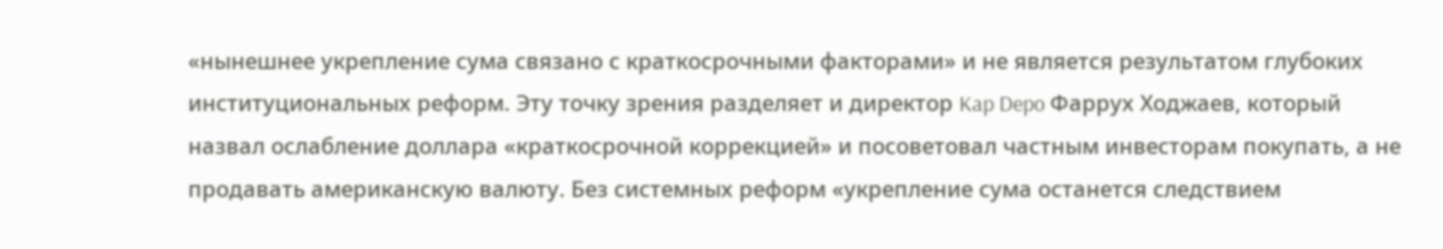«нынешнее укрепление сума связано с краткосрочными факторами» и не является результатом глубоких институциональных реформ. Эту точку зрения разделяет и директор Kap Depo Фаррух Ходжаев, который назвал ослабление доллара «краткосрочной коррекцией» и посоветовал частным инвесторам покупать, а не продавать американскую валюту. Без системных реформ «укрепление сума останется следствием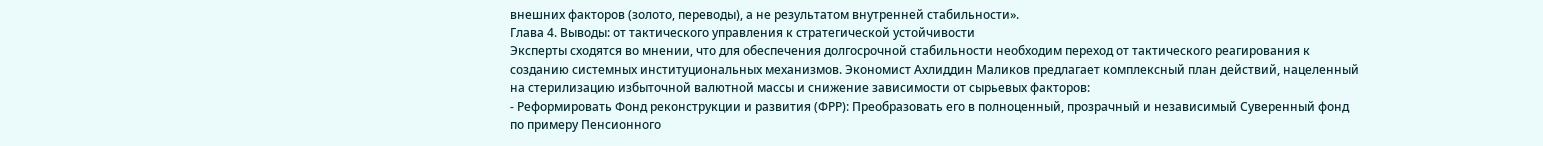внешних факторов (золото, переводы), а не результатом внутренней стабильности».
Глава 4. Выводы: от тактического управления к стратегической устойчивости
Эксперты сходятся во мнении, что для обеспечения долгосрочной стабильности необходим переход от тактического реагирования к созданию системных институциональных механизмов. Экономист Ахлиддин Маликов предлагает комплексный план действий, нацеленный на стерилизацию избыточной валютной массы и снижение зависимости от сырьевых факторов:
- Реформировать Фонд реконструкции и развития (ФРР): Преобразовать его в полноценный, прозрачный и независимый Суверенный фонд по примеру Пенсионного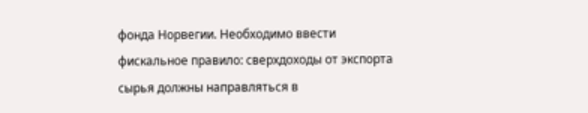фонда Норвегии. Необходимо ввести фискальное правило: сверхдоходы от экспорта сырья должны направляться в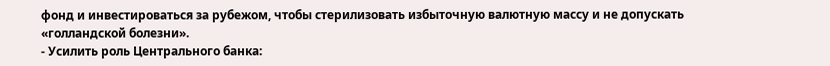фонд и инвестироваться за рубежом, чтобы стерилизовать избыточную валютную массу и не допускать «голландской болезни».
- Усилить роль Центрального банка: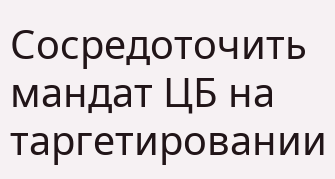Сосредоточить мандат ЦБ на таргетировании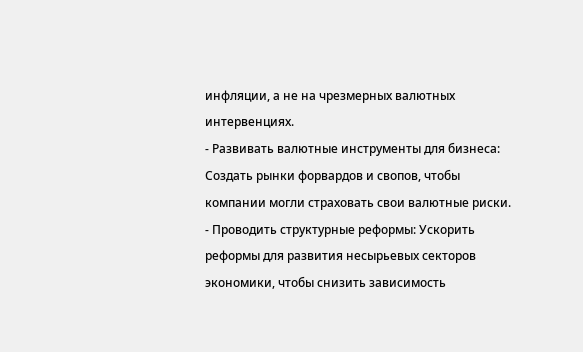инфляции, а не на чрезмерных валютных интервенциях.
- Развивать валютные инструменты для бизнеса: Создать рынки форвардов и свопов, чтобы компании могли страховать свои валютные риски.
- Проводить структурные реформы: Ускорить реформы для развития несырьевых секторов экономики, чтобы снизить зависимость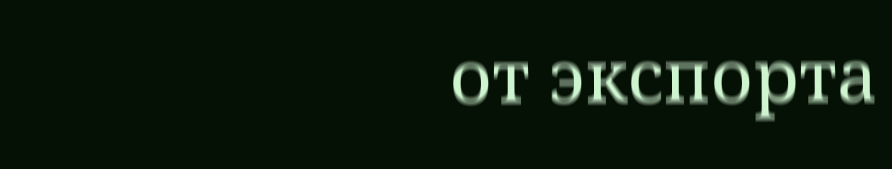от экспорта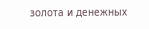золота и денежных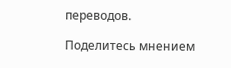переводов.

Поделитесь мнением